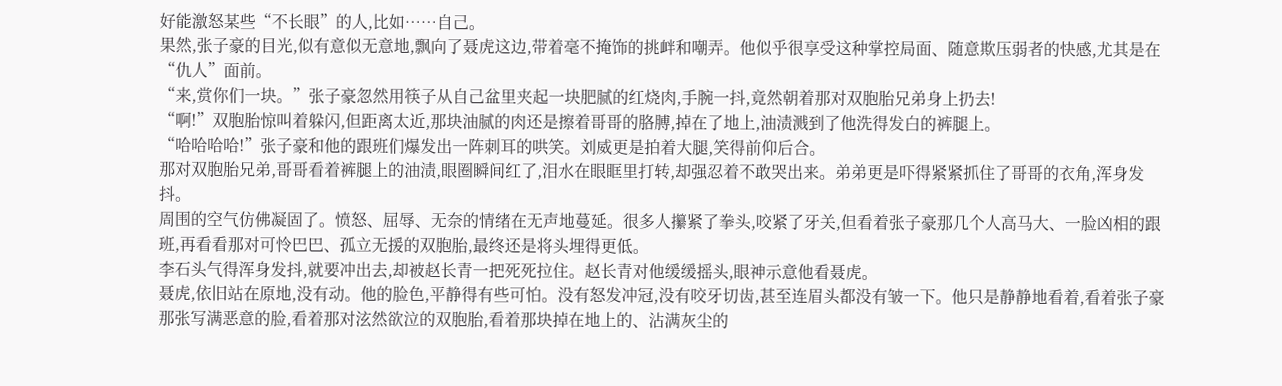好能激怒某些“不长眼”的人,比如……自己。
果然,张子豪的目光,似有意似无意地,飘向了聂虎这边,带着毫不掩饰的挑衅和嘲弄。他似乎很享受这种掌控局面、随意欺压弱者的快感,尤其是在“仇人”面前。
“来,赏你们一块。”张子豪忽然用筷子从自己盆里夹起一块肥腻的红烧肉,手腕一抖,竟然朝着那对双胞胎兄弟身上扔去!
“啊!”双胞胎惊叫着躲闪,但距离太近,那块油腻的肉还是擦着哥哥的胳膊,掉在了地上,油渍溅到了他洗得发白的裤腿上。
“哈哈哈哈!”张子豪和他的跟班们爆发出一阵刺耳的哄笑。刘威更是拍着大腿,笑得前仰后合。
那对双胞胎兄弟,哥哥看着裤腿上的油渍,眼圈瞬间红了,泪水在眼眶里打转,却强忍着不敢哭出来。弟弟更是吓得紧紧抓住了哥哥的衣角,浑身发抖。
周围的空气仿佛凝固了。愤怒、屈辱、无奈的情绪在无声地蔓延。很多人攥紧了拳头,咬紧了牙关,但看着张子豪那几个人高马大、一脸凶相的跟班,再看看那对可怜巴巴、孤立无援的双胞胎,最终还是将头埋得更低。
李石头气得浑身发抖,就要冲出去,却被赵长青一把死死拉住。赵长青对他缓缓摇头,眼神示意他看聂虎。
聂虎,依旧站在原地,没有动。他的脸色,平静得有些可怕。没有怒发冲冠,没有咬牙切齿,甚至连眉头都没有皱一下。他只是静静地看着,看着张子豪那张写满恶意的脸,看着那对泫然欲泣的双胞胎,看着那块掉在地上的、沾满灰尘的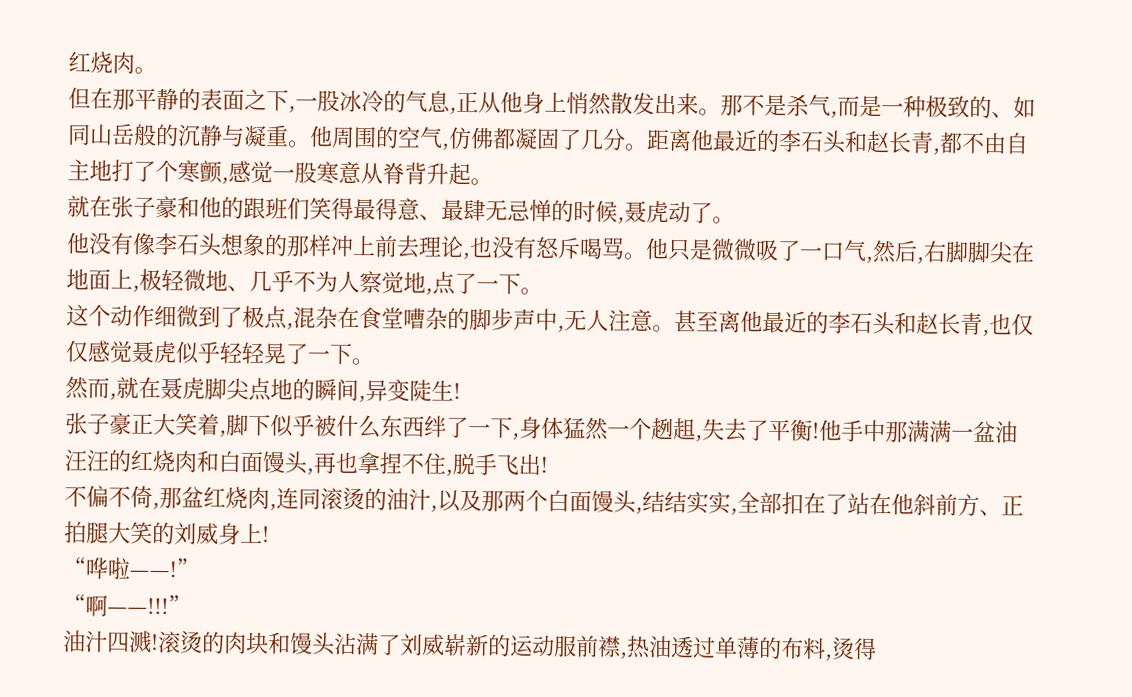红烧肉。
但在那平静的表面之下,一股冰冷的气息,正从他身上悄然散发出来。那不是杀气,而是一种极致的、如同山岳般的沉静与凝重。他周围的空气,仿佛都凝固了几分。距离他最近的李石头和赵长青,都不由自主地打了个寒颤,感觉一股寒意从脊背升起。
就在张子豪和他的跟班们笑得最得意、最肆无忌惮的时候,聂虎动了。
他没有像李石头想象的那样冲上前去理论,也没有怒斥喝骂。他只是微微吸了一口气,然后,右脚脚尖在地面上,极轻微地、几乎不为人察觉地,点了一下。
这个动作细微到了极点,混杂在食堂嘈杂的脚步声中,无人注意。甚至离他最近的李石头和赵长青,也仅仅感觉聂虎似乎轻轻晃了一下。
然而,就在聂虎脚尖点地的瞬间,异变陡生!
张子豪正大笑着,脚下似乎被什么东西绊了一下,身体猛然一个趔趄,失去了平衡!他手中那满满一盆油汪汪的红烧肉和白面馒头,再也拿捏不住,脱手飞出!
不偏不倚,那盆红烧肉,连同滚烫的油汁,以及那两个白面馒头,结结实实,全部扣在了站在他斜前方、正拍腿大笑的刘威身上!
“哗啦——!”
“啊——!!!”
油汁四溅!滚烫的肉块和馒头沾满了刘威崭新的运动服前襟,热油透过单薄的布料,烫得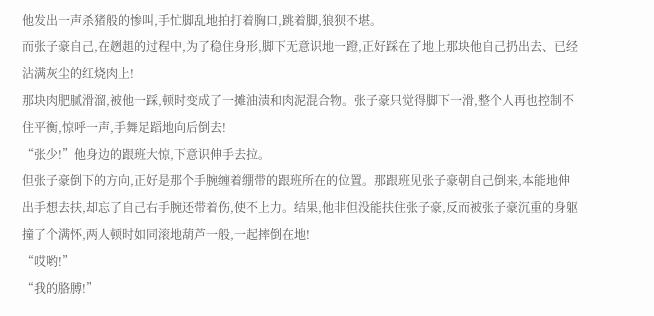他发出一声杀猪般的惨叫,手忙脚乱地拍打着胸口,跳着脚,狼狈不堪。
而张子豪自己,在趔趄的过程中,为了稳住身形,脚下无意识地一蹬,正好踩在了地上那块他自己扔出去、已经沾满灰尘的红烧肉上!
那块肉肥腻滑溜,被他一踩,顿时变成了一摊油渍和肉泥混合物。张子豪只觉得脚下一滑,整个人再也控制不住平衡,惊呼一声,手舞足蹈地向后倒去!
“张少!”他身边的跟班大惊,下意识伸手去拉。
但张子豪倒下的方向,正好是那个手腕缠着绷带的跟班所在的位置。那跟班见张子豪朝自己倒来,本能地伸出手想去扶,却忘了自己右手腕还带着伤,使不上力。结果,他非但没能扶住张子豪,反而被张子豪沉重的身躯撞了个满怀,两人顿时如同滚地葫芦一般,一起摔倒在地!
“哎哟!”
“我的胳膊!”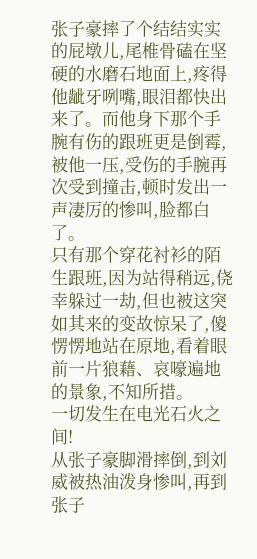张子豪摔了个结结实实的屁墩儿,尾椎骨磕在坚硬的水磨石地面上,疼得他龇牙咧嘴,眼泪都快出来了。而他身下那个手腕有伤的跟班更是倒霉,被他一压,受伤的手腕再次受到撞击,顿时发出一声凄厉的惨叫,脸都白了。
只有那个穿花衬衫的陌生跟班,因为站得稍远,侥幸躲过一劫,但也被这突如其来的变故惊呆了,傻愣愣地站在原地,看着眼前一片狼藉、哀嚎遍地的景象,不知所措。
一切发生在电光石火之间!
从张子豪脚滑摔倒,到刘威被热油泼身惨叫,再到张子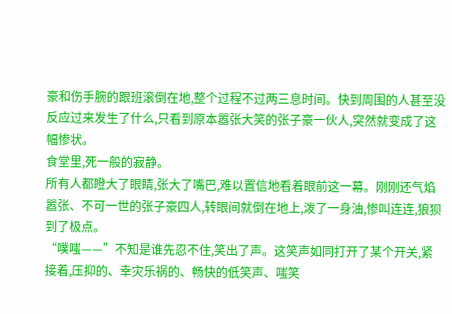豪和伤手腕的跟班滚倒在地,整个过程不过两三息时间。快到周围的人甚至没反应过来发生了什么,只看到原本嚣张大笑的张子豪一伙人,突然就变成了这幅惨状。
食堂里,死一般的寂静。
所有人都瞪大了眼睛,张大了嘴巴,难以置信地看着眼前这一幕。刚刚还气焰嚣张、不可一世的张子豪四人,转眼间就倒在地上,泼了一身油,惨叫连连,狼狈到了极点。
“噗嗤——”不知是谁先忍不住,笑出了声。这笑声如同打开了某个开关,紧接着,压抑的、幸灾乐祸的、畅快的低笑声、嗤笑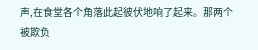声,在食堂各个角落此起彼伏地响了起来。那两个被欺负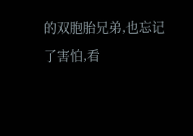的双胞胎兄弟,也忘记了害怕,看